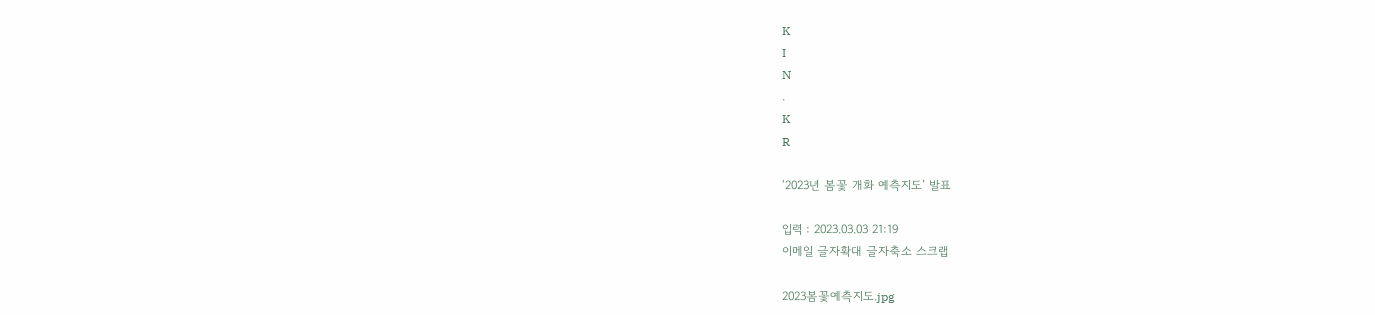K
I
N
.
K
R

‘2023년 봄꽃 개화 예측지도’ 발표

입력 : 2023.03.03 21:19
이메일 글자확대 글자축소 스크랩

2023봄꽃예측지도.jpg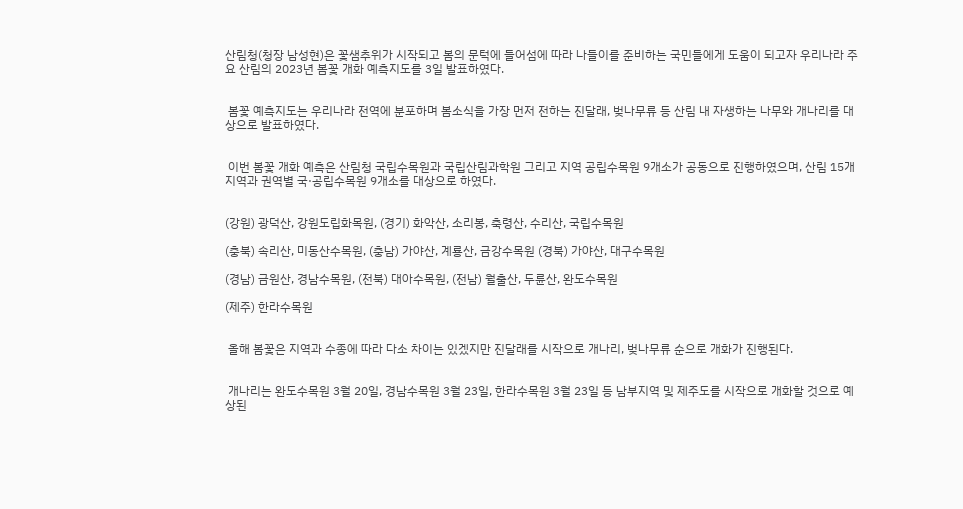산림청(청장 남성현)은 꽃샘추위가 시작되고 봄의 문턱에 들어섬에 따라 나들이를 준비하는 국민들에게 도움이 되고자 우리나라 주요 산림의 2023년 봄꽃 개화 예측지도를 3일 발표하였다.


 봄꽃 예측지도는 우리나라 전역에 분포하며 봄소식을 가장 먼저 전하는 진달래, 벚나무류 등 산림 내 자생하는 나무와 개나리를 대상으로 발표하였다.


 이번 봄꽃 개화 예측은 산림청 국립수목원과 국립산림과학원 그리고 지역 공립수목원 9개소가 공동으로 진행하였으며, 산림 15개 지역과 권역별 국·공립수목원 9개소를 대상으로 하였다.


(강원) 광덕산, 강원도립화목원, (경기) 화악산, 소리봉, 축령산, 수리산, 국립수목원

(충북) 속리산, 미동산수목원, (충남) 가야산, 계룡산, 금강수목원 (경북) 가야산, 대구수목원

(경남) 금원산, 경남수목원, (전북) 대아수목원, (전남) 월출산, 두륜산, 완도수목원

(제주) 한라수목원


 올해 봄꽃은 지역과 수종에 따라 다소 차이는 있겠지만 진달래를 시작으로 개나리, 벚나무류 순으로 개화가 진행된다.


 개나리는 완도수목원 3월 20일, 경남수목원 3월 23일, 한라수목원 3월 23일 등 남부지역 및 제주도를 시작으로 개화할 것으로 예상된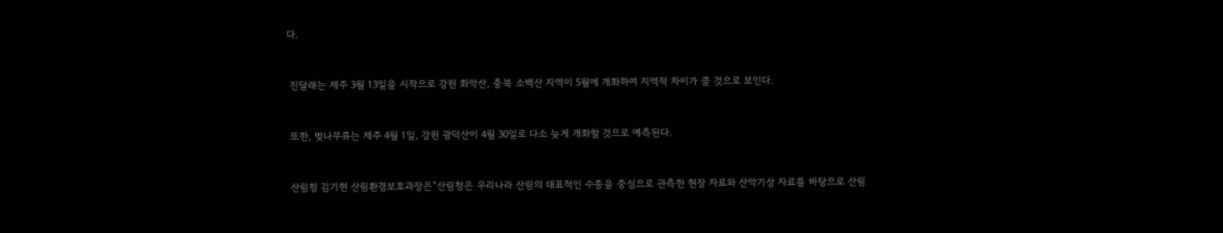다.


 진달래는 제주 3월 13일을 시작으로 강원 화악산, 충북 소백산 지역이 5월에 개화하여 지역적 차이가 클 것으로 보인다.


 또한, 벚나무류는 제주 4월 1일, 강원 광덕산이 4월 30일로 다소 늦게 개화할 것으로 예측된다.


 산림청 김기현 산림환경보호과장은“산림청은 우리나라 산림의 대표적인 수종을 중심으로 관측한 현장 자료와 산악기상 자료를 바탕으로 산림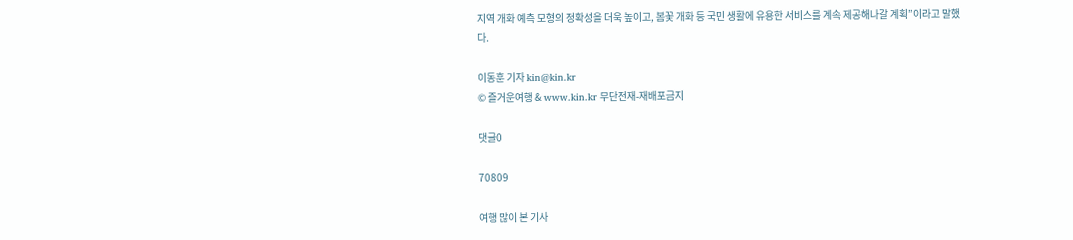지역 개화 예측 모형의 정확성을 더욱 높이고, 봄꽃 개화 등 국민 생활에 유용한 서비스를 계속 제공해나갈 계획”이라고 말했다.

이동훈 기자 kin@kin.kr
© 즐거운여행 & www.kin.kr 무단전재-재배포금지

댓글0

70809

여행 많이 본 기사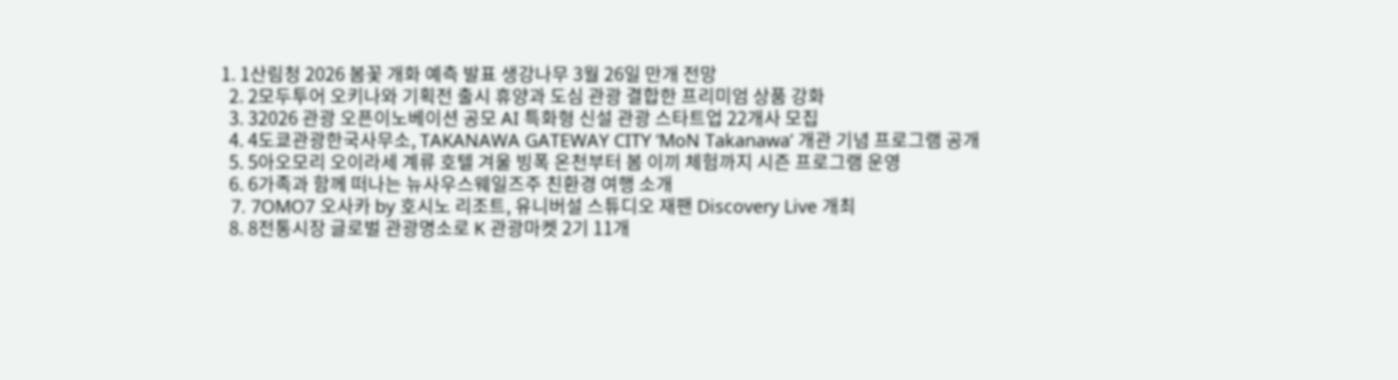1. 1산림청 2026 봄꽃 개화 예측 발표 생강나무 3월 26일 만개 전망
  2. 2모두투어 오키나와 기획전 출시 휴양과 도심 관광 결합한 프리미엄 상품 강화
  3. 32026 관광 오픈이노베이션 공모 AI 특화형 신설 관광 스타트업 22개사 모집
  4. 4도쿄관광한국사무소, TAKANAWA GATEWAY CITY ‘MoN Takanawa’ 개관 기념 프로그램 공개
  5. 5아오모리 오이라세 계류 호텔 겨울 빙폭 온천부터 봄 이끼 체험까지 시즌 프로그램 운영
  6. 6가족과 함께 떠나는 뉴사우스웨일즈주 친환경 여행 소개
  7. 7OMO7 오사카 by 호시노 리조트, 유니버설 스튜디오 재팬 Discovery Live 개최
  8. 8전통시장 글로벌 관광명소로 K 관광마켓 2기 11개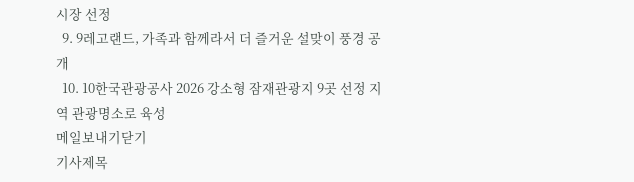시장 선정
  9. 9레고랜드, 가족과 함께라서 더 즐거운 설맞이 풍경 공개
  10. 10한국관광공사 2026 강소형 잠재관광지 9곳 선정 지역 관광명소로 육성
메일보내기닫기
기사제목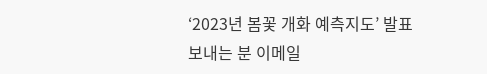‘2023년 봄꽃 개화 예측지도’ 발표
보내는 분 이메일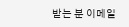받는 분 이메일